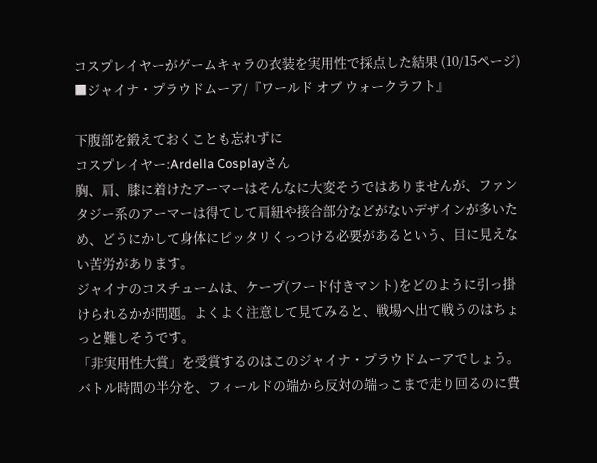コスプレイヤーがゲームキャラの衣装を実用性で採点した結果 (10/15ページ)
■ジャイナ・プラウドムーア/『ワールド オブ ウォークラフト』

下腹部を鍛えておくことも忘れずに
コスプレイヤー:Ardella Cosplayさん
胸、肩、膝に着けたアーマーはそんなに大変そうではありませんが、ファンタジー系のアーマーは得てして肩紐や接合部分などがないデザインが多いため、どうにかして身体にピッタリくっつける必要があるという、目に見えない苦労があります。
ジャイナのコスチュームは、ケープ(フード付きマント)をどのように引っ掛けられるかが問題。よくよく注意して見てみると、戦場へ出て戦うのはちょっと難しそうです。
「非実用性大賞」を受賞するのはこのジャイナ・プラウドムーアでしょう。バトル時間の半分を、フィールドの端から反対の端っこまで走り回るのに費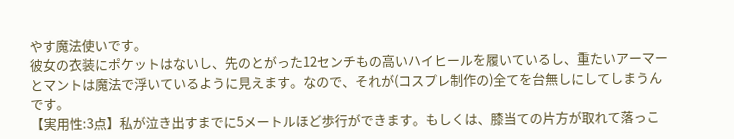やす魔法使いです。
彼女の衣装にポケットはないし、先のとがった12センチもの高いハイヒールを履いているし、重たいアーマーとマントは魔法で浮いているように見えます。なので、それが(コスプレ制作の)全てを台無しにしてしまうんです。
【実用性:3点】私が泣き出すまでに5メートルほど歩行ができます。もしくは、膝当ての片方が取れて落っこ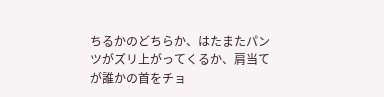ちるかのどちらか、はたまたパンツがズリ上がってくるか、肩当てが誰かの首をチョ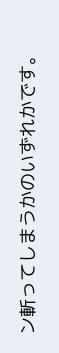ン斬ってしまうかのいずれかです。